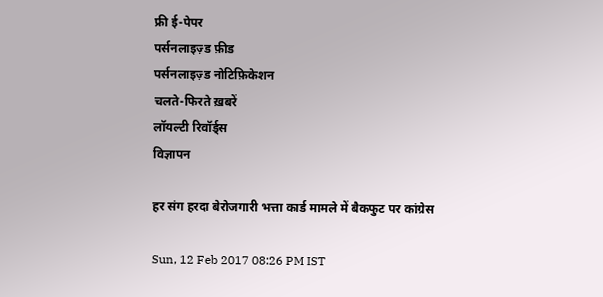फ्री ई-पेपर
पर्सनलाइज़्ड फ़ीड
पर्सनलाइज़्ड नोटिफ़िकेशन
चलते-फिरते ख़बरें
लॉयल्टी रिवॉर्ड्स
विज्ञापन

हर संग हरदा बेरोजगारी भत्ता कार्ड मामले में बैकफुट पर कांग्रेस

Sun, 12 Feb 2017 08:26 PM IST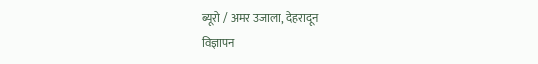ब्यूरो / अमर उजाला, देहरादून
विज्ञापन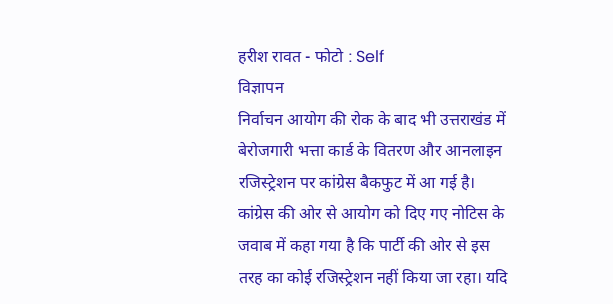हरीश रावत - फोटो : Self
विज्ञापन
निर्वाचन आयोग की रोक के बाद भी उत्तराखंड में बेरोजगारी भत्ता कार्ड के वितरण और आनलाइन रजिस्ट्रेशन पर कांग्रेस बैकफुट में आ गई है। कांग्रेस की ओर से आयोग को दिए गए नोटिस के जवाब में कहा गया है कि पार्टी की ओर से इस तरह का कोई रजिस्ट्रेशन नहीं किया जा रहा। यदि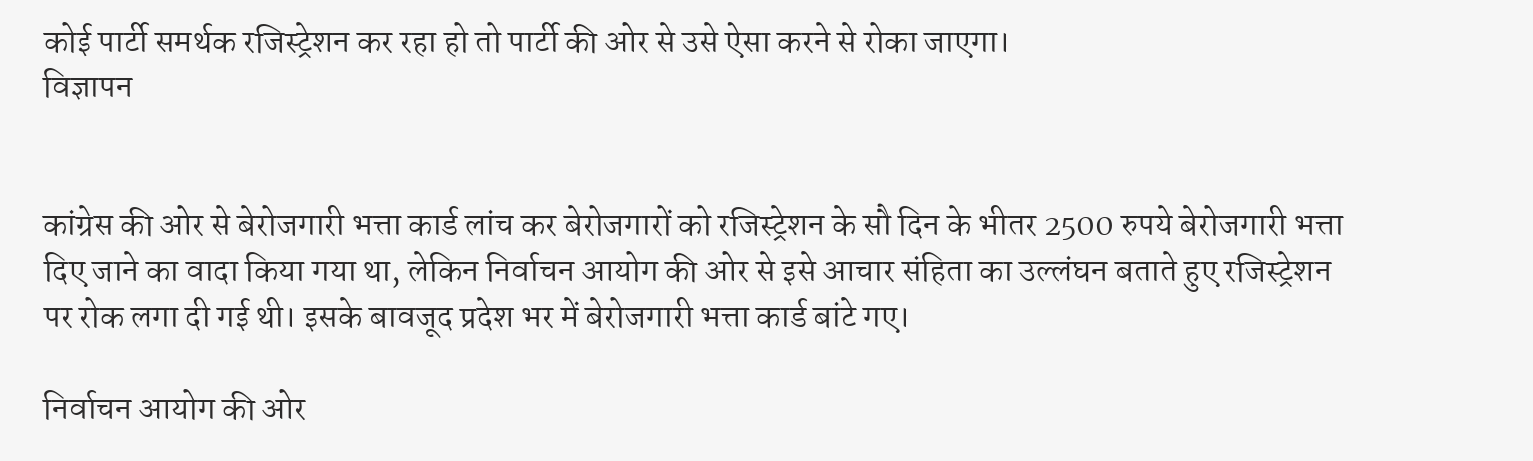कोई पार्टी समर्थक रजिस्ट्रेशन कर रहा हो तो पार्टी की ओर से उसे ऐसा करने से रोका जाएगा।
विज्ञापन


कांग्रेस की ओर से बेरोजगारी भत्ता कार्ड लांच कर बेरोजगारों को रजिस्ट्रेशन के सौ दिन के भीतर 2500 रुपये बेरोजगारी भत्ता दिए जाने का वादा किया गया था, लेकिन निर्वाचन आयोग की ओर से इसे आचार संहिता का उल्लंघन बताते हुए रजिस्ट्रेशन पर रोक लगा दी गई थी। इसके बावजूद प्रदेश भर में बेरोजगारी भत्ता कार्ड बांटे गए।

निर्वाचन आयोग की ओर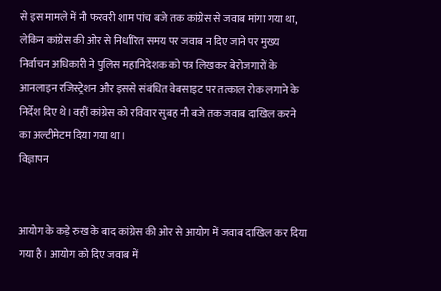से इस मामले में नौ फरवरी शाम पांच बजे तक कांग्रेस से जवाब मांगा गया था, लेकिन कांग्रेस की ओर से निर्धारित समय पर जवाब न दिए जाने पर मुख्य निर्वाचन अधिकारी ने पुलिस महानिदेशक को पत्र लिखकर बेरोजगारों के आनलाइन रजिस्ट्रेशन और इससे संबंधित वेबसाइट पर तत्काल रोक लगाने के निर्देश दिए थे। वहीं कांग्रेस को रविवार सुबह नौ बजे तक जवाब दाखिल करने का अल्टीमेटम दिया गया था।
विज्ञापन


आयोग के कड़े रुख के बाद कांग्रेस की ओर से आयोग में जवाब दाखिल कर दिया गया है। आयोग को दिए जवाब में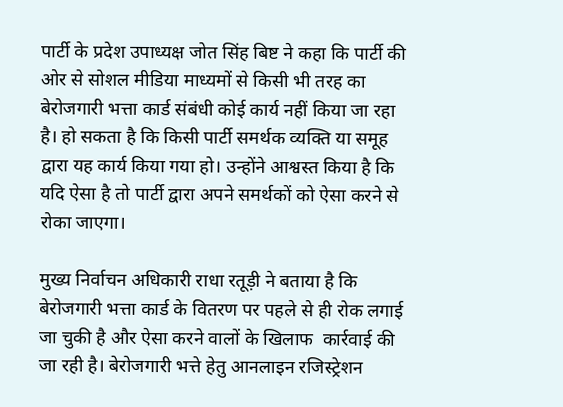पार्टी के प्रदेश उपाध्यक्ष जोत सिंह बिष्ट ने कहा कि पार्टी की ओर से सोशल मीडिया माध्यमों से किसी भी तरह का बेरोजगारी भत्ता कार्ड संबंधी कोई कार्य नहीं किया जा रहा है। हो सकता है कि किसी पार्टी समर्थक व्यक्ति या समूह द्वारा यह कार्य किया गया हो। उन्होंने आश्वस्त किया है कि यदि ऐसा है तो पार्टी द्वारा अपने समर्थकों को ऐसा करने से रोका जाएगा।

मुख्य निर्वाचन अधिकारी राधा रतूड़ी ने बताया है कि बेरोजगारी भत्ता कार्ड के वितरण पर पहले से ही रोक लगाई जा चुकी है और ऐसा करने वालों के खिलाफ  कार्रवाई की जा रही है। बेरोजगारी भत्ते हेतु आनलाइन रजिस्ट्रेशन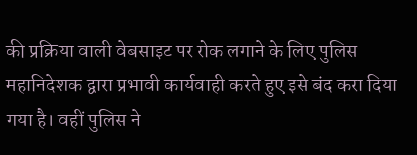की प्रक्रिया वाली वेबसाइट पर रोक लगाने के लिए पुलिस महानिदेशक द्वारा प्रभावी कार्यवाही करते हुए इसे बंद करा दिया गया है। वहीं पुलिस ने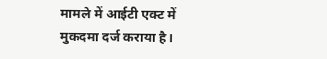मामले में आईटी एक्ट में मुकदमा दर्ज कराया है।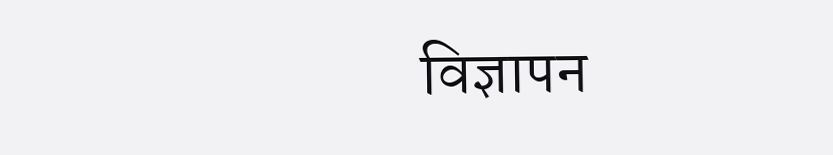विज्ञापन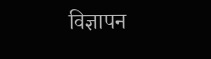विज्ञापन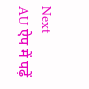Next
AU ऐप में पढ़ें